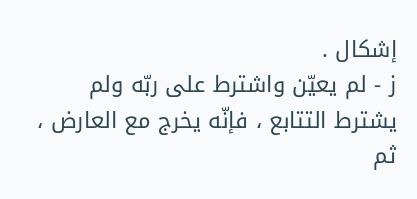إشكال .
ز - لم يعيّن واشترط على ربّه ولم يشترط التتابع ، فإنّه يخرج مع العارض ، ثم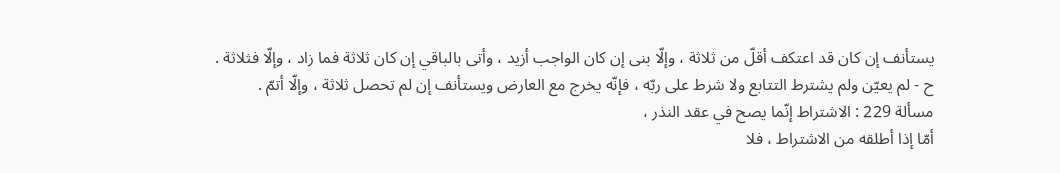يستأنف إن كان قد اعتكف أقلّ من ثلاثة ، وإلّا بنى إن كان الواجب أزيد ، وأتى بالباقي إن كان ثلاثة فما زاد ، وإلّا فثلاثة .
ح - لم يعيّن ولم يشترط التتابع ولا شرط على ربّه ، فإنّه يخرج مع العارض ويستأنف إن لم تحصل ثلاثة ، وإلّا أتمّ .
مسألة 229 : الاشتراط إنّما يصح في عقد النذر ،
أمّا إذا أطلقه من الاشتراط ، فلا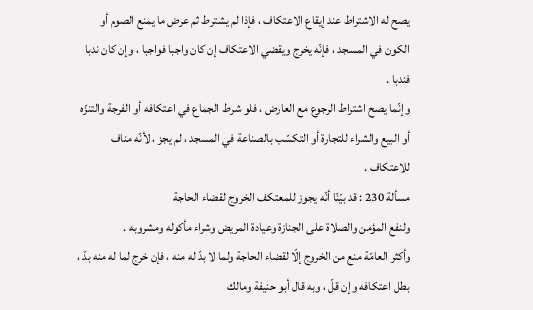يصح له الاشتراط عند إيقاع الاعتكاف ، فإذا لم يشترط ثم عرض ما يمنع الصوم أو الكون في المسجد ، فإنّه يخرج ويقضي الاعتكاف إن كان واجبا فواجبا ، وإن كان ندبا فندبا .
وإنّما يصح اشتراط الرجوع مع العارض ، فلو شرط الجماع في اعتكافه أو الفرجة والتنزّه أو البيع والشراء للتجارة أو التكسّب بالصناعة في المسجد ، لم يجز ، لأنّه مناف للاعتكاف .
مسألة 230 : قد بيّنّا أنّه يجوز للمعتكف الخروج لقضاء الحاجة
ولنفع المؤمن والصلاة على الجنازة وعيادة المريض وشراء مأكوله ومشروبه .
وأكثر العامّة منع من الخروج إلّا لقضاء الحاجة ولما لا بدّ له منه ، فإن خرج لما له منه بدّ ، بطل اعتكافه وإن قلّ ، وبه قال أبو حنيفة ومالك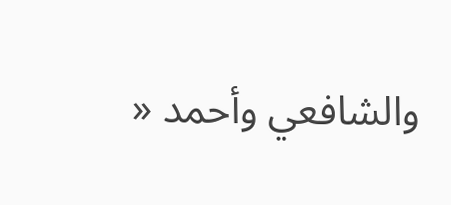والشافعي وأحمد «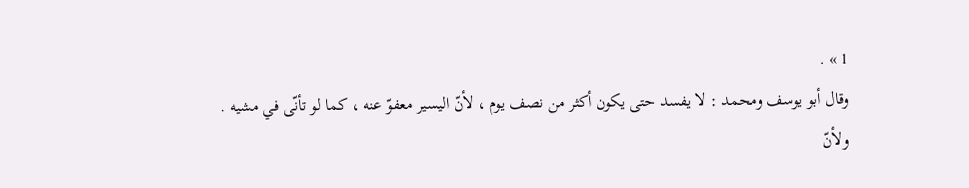1 » .
وقال أبو يوسف ومحمد : لا يفسد حتى يكون أكثر من نصف يوم ، لأنّ اليسير معفوّ عنه ، كما لو تأنّى في مشيه .
ولأنّ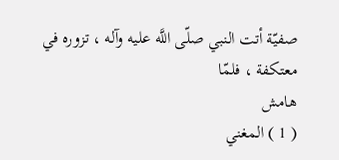صفيّة أتت النبي صلّى اللَّه عليه وآله ، تزوره في معتكفة ، فلمّا
هامش
( 1 ) المغني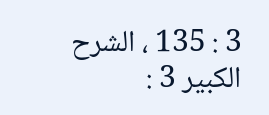3 : 135 ، الشرح الكبير 3 :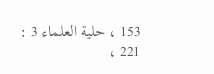153 ، حلية العلماء 3 : 221 ،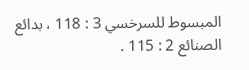المبسوط للسرخسي 3 : 118 ، بدائع الصنائع 2 : 115 .